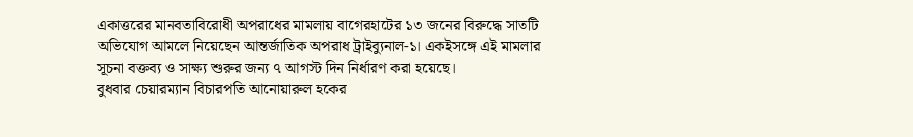একাত্তরের মানবতাবিরোধী অপরাধের মামলায় বাগেরহাটের ১৩ জনের বিরুদ্ধে সাতটি অভিযোগ আমলে নিয়েছেন আন্তর্জাতিক অপরাধ ট্রাইব্যুনাল-১। একইসঙ্গে এই মামলার সূচনা বক্তব্য ও সাক্ষ্য শুরুর জন্য ৭ আগস্ট দিন নির্ধারণ করা হয়েছে।
বুধবার চেয়ারম্যান বিচারপতি আনোয়ারুল হকের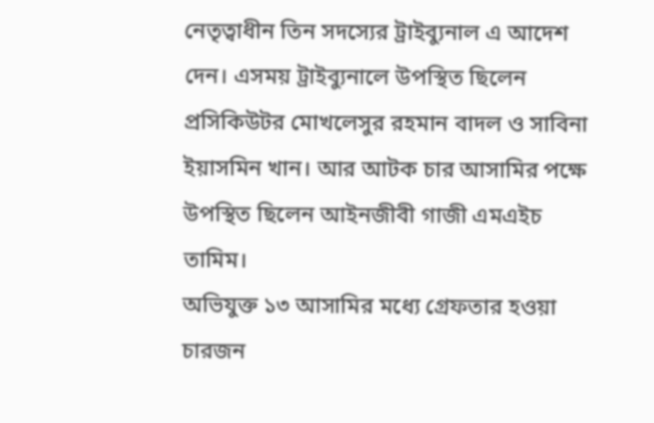নেতৃত্বাধীন তিন সদস্যের ট্রাইব্যুনাল এ আদেশ দেন। এসময় ট্রাইব্যুনালে উপস্থিত ছিলেন প্রসিকিউটর মোখলেসুর রহমান বাদল ও সাবিনা ইয়াসমিন খান। আর আটক চার আসামির পক্ষে উপস্থিত ছিলেন আইনজীবী গাজী এমএইচ তামিম।
অভিযুক্ত ১৩ আসামির মধ্যে গ্রেফতার হওয়া চারজন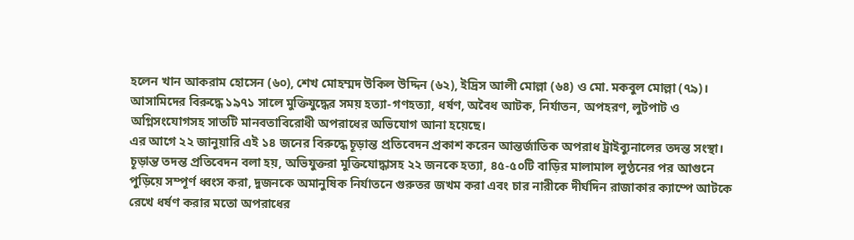হলেন খান আকরাম হোসেন (৬০), শেখ মোহম্মদ উকিল উদ্দিন (৬২), ইদ্রিস আলী মোল্লা (৬৪) ও মো. মকবুল মোল্লা (৭৯)।
আসামিদের বিরুদ্ধে ১৯৭১ সালে মুক্তিযুদ্ধের সময় হত্যা-গণহত্যা, ধর্ষণ, অবৈধ আটক, নির্যাতন, অপহরণ, লুটপাট ও অগ্নিসংযোগসহ সাতটি মানবতাবিরোধী অপরাধের অভিযোগ আনা হয়েছে।
এর আগে ২২ জানুয়ারি এই ১৪ জনের বিরুদ্ধে চূড়ান্ত প্রতিবেদন প্রকাশ করেন আন্তর্জাতিক অপরাধ ট্রাইব্যুনালের তদন্ত সংস্থা। চূড়ান্ত তদন্ত প্রতিবেদন বলা হয়, অভিযুক্তরা মুক্তিযোদ্ধাসহ ২২ জনকে হত্যা, ৪৫-৫০টি বাড়ির মালামাল লুণ্ঠনের পর আগুনে পুড়িয়ে সম্পূর্ণ ধ্বংস করা, দুজনকে অমানুষিক নির্যাতনে গুরুতর জখম করা এবং চার নারীকে দীর্ঘদিন রাজাকার ক্যাম্পে আটকে রেখে ধর্ষণ করার মতো অপরাধের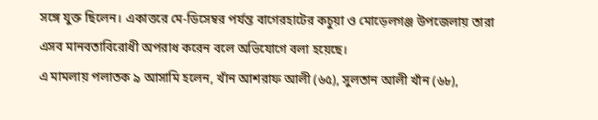সঙ্গে যুক্ত ছিলেন। একাত্তরে মে-ডিসেম্বর পর্যন্ত বাগেরহাটের কচুয়া ও মোড়েলগঞ্জ উপজেলায় তারা এসব মানবতাবিরোধী অপরাধ করেন বলে অভিযোগে বলা হয়েছে।
এ মামলায় পলাতক ৯ আসামি হলেন, খাঁন আশরাফ আলী (৬৫), সুলতান আলী খাঁন (৬৮),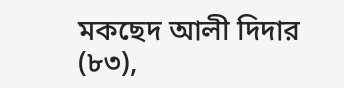মকছেদ আলী দিদার (৮৩),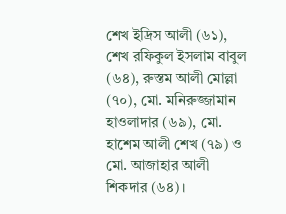শেখ ইদ্রিস আলী (৬১), শেখ রফিকুল ইসলাম বাবুল (৬৪), রুস্তম আলী মোল্লা (৭০), মো. মনিরুজ্জামান হাওলাদার (৬৯), মো. হাশেম আলী শেখ (৭৯) ও মো. আজাহার আলী শিকদার (৬৪)।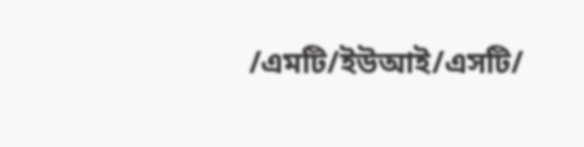/এমটি/ইউআই/এসটি/